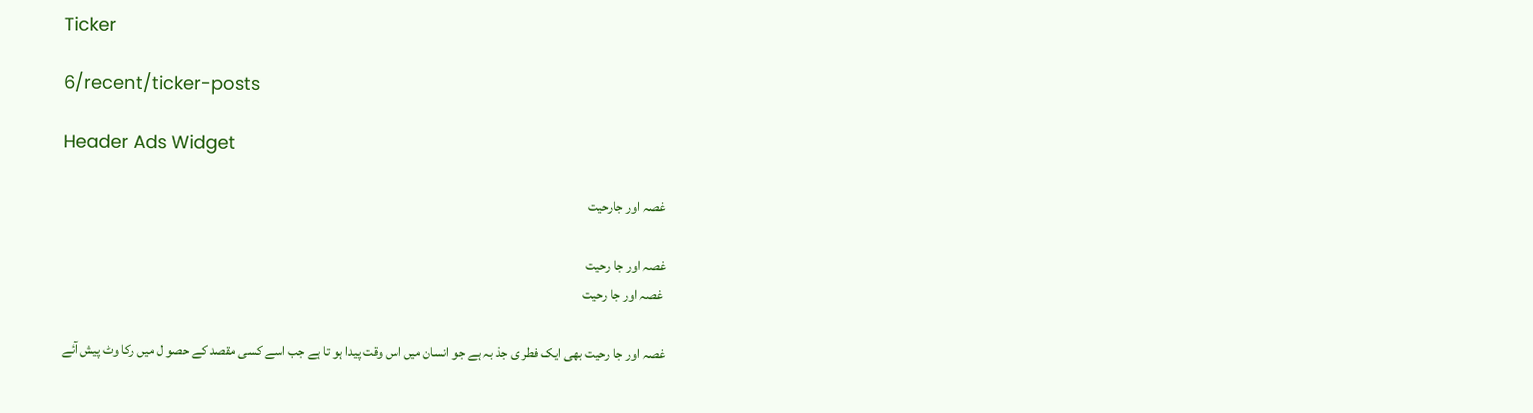Ticker

6/recent/ticker-posts

Header Ads Widget

غصہ اور جارحیت

غصہ اور جا رحیت
 غصہ اور جا رحیت

غصہ اور جا رحیت بھی ایک فطر ی جذ بہ ہے جو انسان میں اس وقت پیدا ہو تا ہے جب اسے کسی مقصد کے حصو ل میں رکا وٹ پیش آئے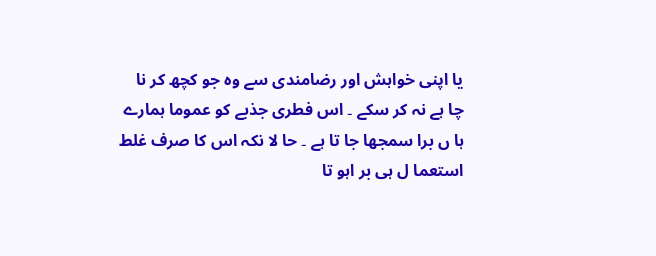یا اپنی خواہش اور رضامندی سے وہ جو کچھ کر نا چا ہے نہ کر سکے ۔ اس فطری جذبے کو عموما ہمارے ہا ں برا سمجھا جا تا ہے ۔ حا لا نکہ اس کا صرف غلط استعما ل ہی بر اہو تا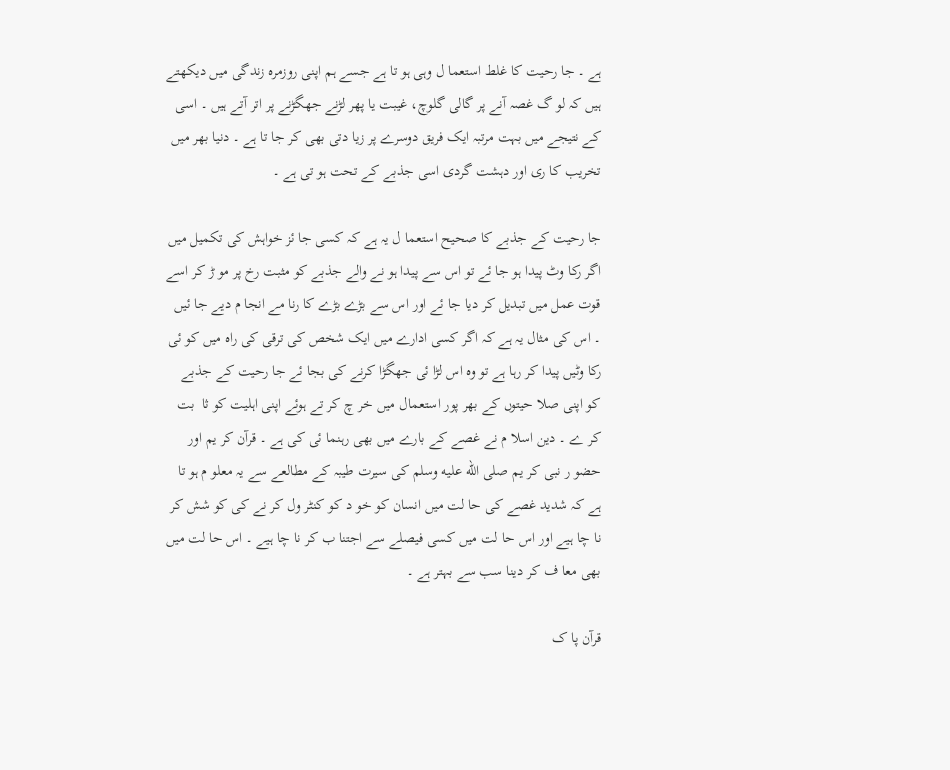ہے ۔ جا رحیت کا غلط استعما ل وہی ہو تا ہے جسے ہم اپنی روزمرہ زندگی میں دیکھتے ہیں کہ لو گ غصہ آنے پر گالی گلوچ، غیبت یا پھر لڑنے جھگڑنے پر اتر آتے ہیں ۔ اسی کے نتیجے میں بہت مرتبہ ایک فریق دوسرے پر زیا دتی بھی کر جا تا ہے ۔ دنیا بھر میں تخریب کا ری اور دہشت گردی اسی جذبے کے تحت ہو تی ہے ۔

جا رحیت کے جذبے کا صحیح استعما ل یہ ہے کہ کسی جا ئز خواہش کی تکمیل میں اگر رکا وٹ پیدا ہو جا ئے تو اس سے پیدا ہو نے والے جذبے کو مثبت رخ پر مو ڑ کر اسے قوت عمل میں تبدیل کر دیا جا ئے اور اس سے بڑے بڑے کا رنا مے انجا م دیے جا ئیں ۔ اس کی مثال یہ ہے کہ اگر کسی ادارے میں ایک شخص کی ترقی کی راہ میں کو ئی رکا وٹیں پیدا کر رہا ہے تو وہ اس لڑا ئی جھگڑا کرنے کی بجا ئے جا رحیت کے جذبے کو اپنی صلا حیتوں کے بھر پور استعمال میں خر چ کر تے ہوئے اپنی اہلیت کو ثا  بت کر ے ۔ دین اسلا م نے غصے کے بارے میں بھی رہنما ئی کی ہے ۔ قرآن کر یم اور حضو ر نبی کر یم صلى الله عليه وسلم کی سیرت طیبہ کے مطالعے سے یہ معلو م ہو تا ہے کہ شدید غصے کی حا لت میں انسان کو خو د کو کنٹر ول کر نے کی کو شش کر نا چا ہیے اور اس حا لت میں کسی فیصلے سے اجتنا ب کر نا چا ہیے ۔ اس حا لت میں بھی معا ف کر دینا سب سے بہتر ہے ۔

قرآن پا ک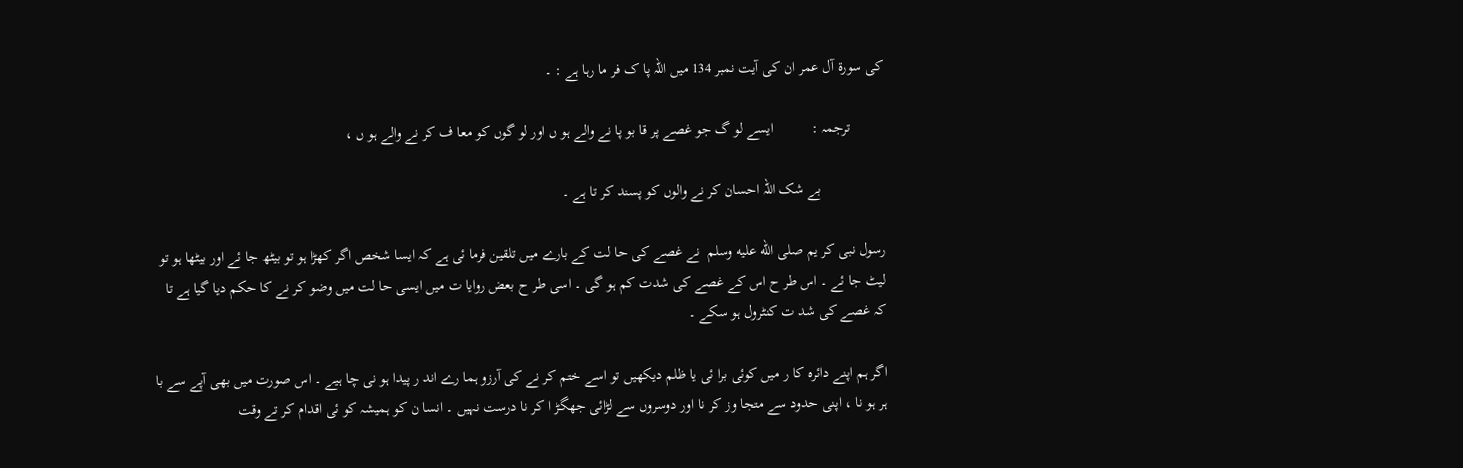کی سورۃ آل عمر ان کی آیت نمبر 134 میں اللہ پا ک فر ما رہا ہے : ۔

         ترجمہ :          ایسے لو گ جو غصے پر قا بو پا نے والے ہو ں اور لو گوں کو معا ف کر نے والے ہو ں ،

                 بے شک اللہ احسان کر نے والوں کو پسند کر تا ہے ۔

رسول نبی کر یم صلى الله عليه وسلم  نے غصے کی حا لت کے بارے میں تلقین فرما ئی ہے کہ ایسا شخص اگر کھڑا ہو تو بیٹھ جا ئے اور بیٹھا ہو تو لیٹ جا ئے ۔ اس طر ح اس کے غصے کی شدت کم ہو گی ۔ اسی طر ح بعض روایا ت میں ایسی حا لت میں وضو کر نے کا حکم دیا گیا ہے تا کہ غصے کی شد ت کنٹرول ہو سکے ۔

اگر ہم اپنے دائرہ کا ر میں کوئی برا ئی یا ظلم دیکھیں تو اسے ختم کر نے کی آرزو ہما رے اند ر پیدا ہو نی چا ہیے ۔ اس صورت میں بھی آپے سے با ہر ہو نا ، اپنی حدود سے متجا وز کر نا اور دوسروں سے لڑائی جھگڑ ا کر نا درست نہیں ۔ انسا ن کو ہمیشہ کو ئی اقدام کر تے وقت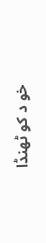خو د کو ٹھنڈا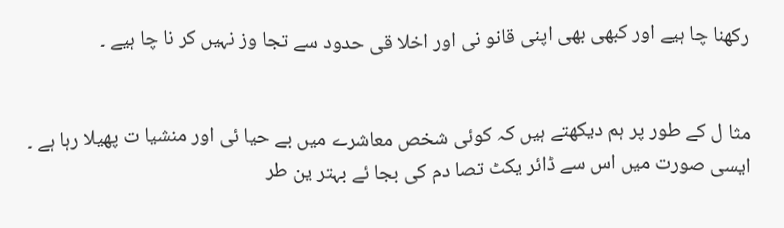رکھنا چا ہیے اور کبھی بھی اپنی قانو نی اور اخلا قی حدود سے تجا وز نہیں کر نا چا ہیے ۔


مثا ل کے طور پر ہم دیکھتے ہیں کہ کوئی شخص معاشرے میں بے حیا ئی اور منشیا ت پھیلا رہا ہے ۔ ایسی صورت میں اس سے ڈائر یکٹ تصا دم کی بجا ئے بہتر ین طر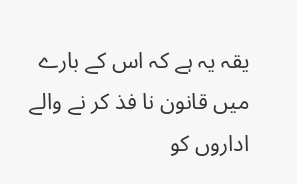یقہ یہ ہے کہ اس کے بارے میں قانون نا فذ کر نے والے اداروں کو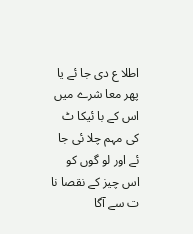اطلا ع دی جا ئے یا پھر معا شرے میں اس کے با ئیکا ٹ کی مہم چلا ئی جا ئے اور لو گوں کو اس چیز کے نقصا نا ت سے آگا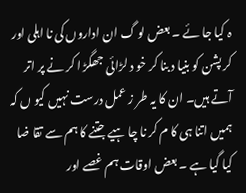ہ کیا جا ئے ۔ بعض لو گ ان اداروں کی نا اہلی اور کر پشن کو بنیا د بنا کر خو د لڑائی جھگڑ ا کر نے پر اتر آتے ہیں۔ ان کا یہ طر ز عمل درست نہیں کیو ں کہ ہمیں اتنا ہی کا م کر نا چا ہیے جتنے کا ہم سے تقا ضا کیا گیا ہے ۔ بعض اوقات ہم غصے اور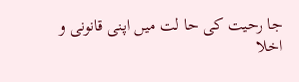جا رحیت کی حا لت میں اپنی قانونی و اخلا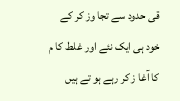قی حدود سے تجا وز کر کے خود ہی ایک نئے اور غلط کا م کا آغا ز کر رہے ہو تے ہیں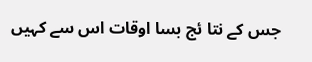جس کے نتا ئج بسا اوقات اس سے کہیں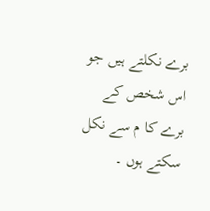برے نکلتے ہیں جو اس شخص کے برے کا م سے نکل سکتے ہوں ۔